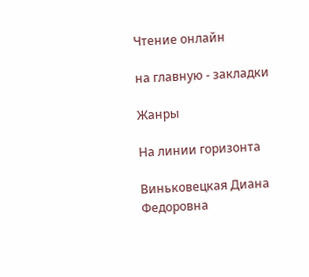Чтение онлайн

на главную - закладки

Жанры

На линии горизонта

Виньковецкая Диана Федоровна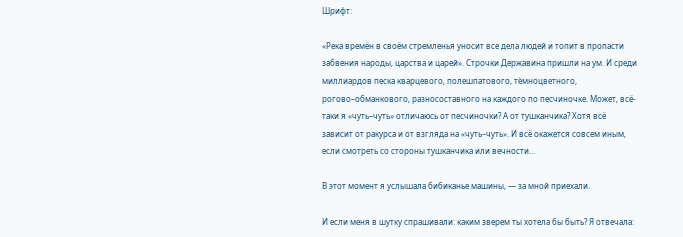Шрифт:

«Река времён в своём стремленья уносит все дела людей и топит в пропасти забвения народы, царства и царей». Строчки Державина пришли на ум. И среди миллиардов песка кварцевого, полешпатового, тёмноцветного, рогово–обманкового, разносоставного на каждого по песчиночке. Может, всё-таки я «чуть–чуть» отличаюсь от песчиночки? А от тушканчика? Хотя всё зависит от ракурса и от взгляда на «чуть–чуть». И всё окажется совсем иным, если смотреть со стороны тушканчика или вечности…

В этот момент я услышала бибиканье машины, — за мной приехали.

И если меня в шутку спрашивали: каким зверем ты хотела бы быть? Я отвечала: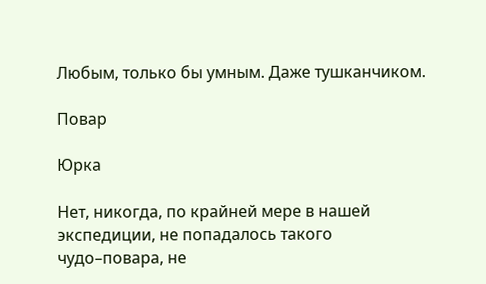Любым, только бы умным. Даже тушканчиком.

Повар

Юрка

Нет, никогда, по крайней мере в нашей экспедиции, не попадалось такого чудо–повара, не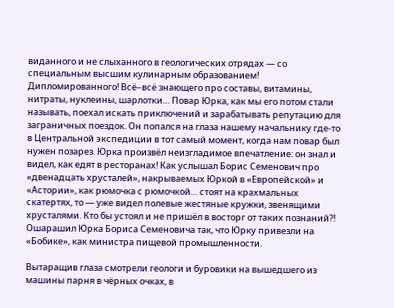виданного и не слыханного в геологических отрядах — со специальным высшим кулинарным образованием! Дипломированного! Всё–всё знающего про составы, витамины, нитраты, нуклеины, шарлотки… Повар Юрка, как мы его потом стали называть, поехал искать приключений и зарабатывать репутацию для заграничных поездок. Он попался на глаза нашему начальнику где-то в Центральной экспедиции в тот самый момент, когда нам повар был нужен позарез. Юрка произвёл неизгладимое впечатление: он знал и видел, как едят в ресторанах! Как услышал Борис Семенович про «двенадцать хрусталей», накрываемых Юркой в «Европейской» и «Астории», как рюмочка с рюмочкой… стоят на крахмальных скатертях, то — уже видел полевые жестяные кружки, звенящими хрусталями. Кто бы устоял и не пришёл в восторг от таких познаний?! Ошарашил Юрка Бориса Семеновича так, что Юрку привезли на «Бобике», как министра пищевой промышленности.

Вытаращив глаза смотрели геологи и буровики на вышедшего из машины парня в чёрных очках, в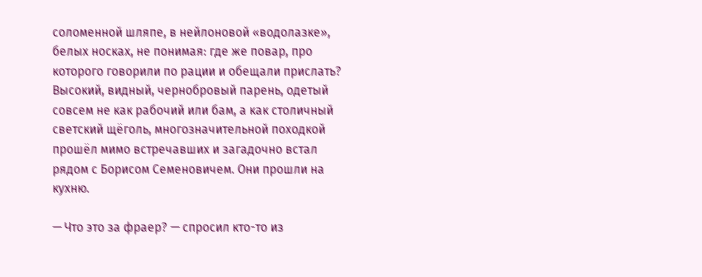соломенной шляпе, в нейлоновой «водолазке», белых носках, не понимая: где же повар, про которого говорили по рации и обещали прислать? Высокий, видный, чернобровый парень, одетый совсем не как рабочий или бам, а как столичный светский щёголь, многозначительной походкой прошёл мимо встречавших и загадочно встал рядом с Борисом Семеновичем. Они прошли на кухню.

— Что это за фраер? — спросил кто-то из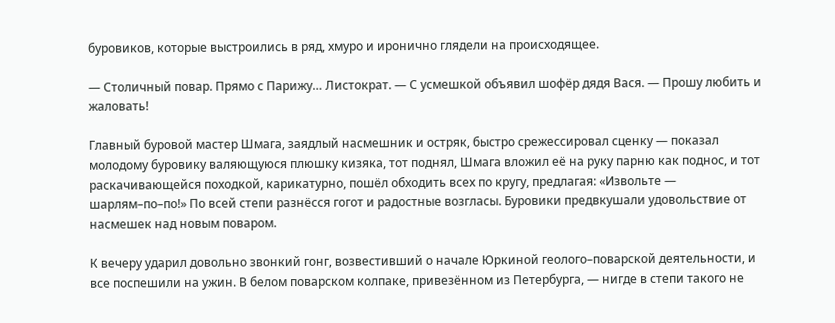буровиков, которые выстроились в ряд, хмуро и иронично глядели на происходящее.

— Столичный повар. Прямо с Парижу… Листократ. — С усмешкой объявил шофёр дядя Вася. — Прошу любить и жаловать!

Главный буровой мастер Шмага, заядлый насмешник и остряк, быстро срежессировал сценку — показал молодому буровику валяющуюся плюшку кизяка, тот поднял, Шмага вложил её на руку парню как поднос, и тот раскачивающейся походкой, карикатурно, пошёл обходить всех по кругу, предлагая: «Извольте — шарлям–по–по!» По всей степи разнёсся гогот и радостные возгласы. Буровики предвкушали удовольствие от насмешек над новым поваром.

К вечеру ударил довольно звонкий гонг, возвестивший о начале Юркиной геолого–поварской деятельности, и все поспешили на ужин. В белом поварском колпаке, привезённом из Петербурга, — нигде в степи такого не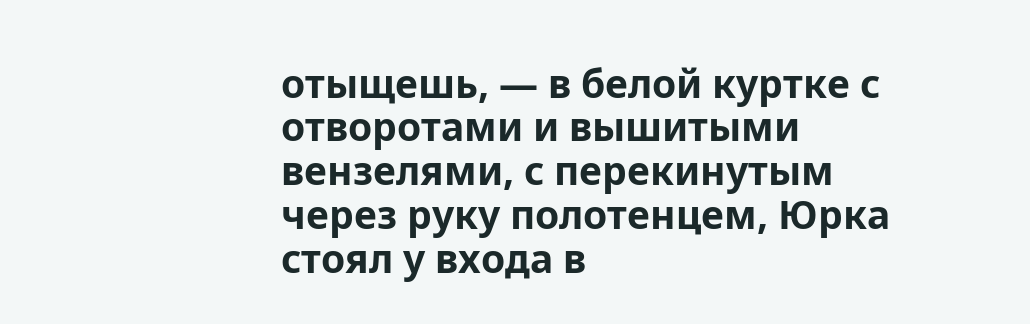отыщешь, — в белой куртке с отворотами и вышитыми вензелями, с перекинутым через руку полотенцем, Юрка стоял у входа в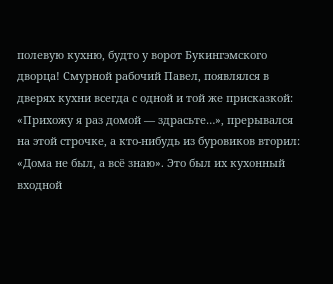полевую кухню, будто у ворот Букингэмского дворца! Смурной рабочий Павел, появлялся в дверях кухни всегда с одной и той же присказкой: «Прихожу я раз домой — здрасьте…», прерывался на этой строчке, а кто-нибудь из буровиков вторил: «Дома не был, а всё знаю». Это был их кухонный входной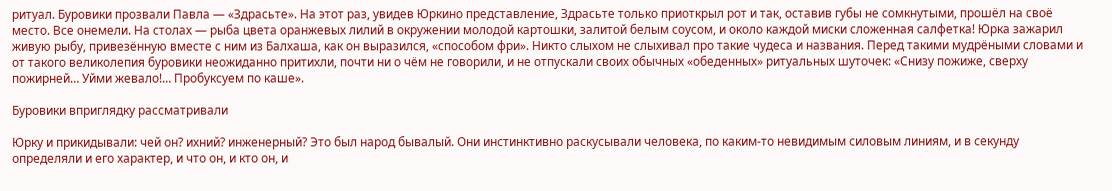ритуал. Буровики прозвали Павла — «Здрасьте». На этот раз, увидев Юркино представление, Здрасьте только приоткрыл рот и так, оставив губы не сомкнутыми, прошёл на своё место. Все онемели. На столах — рыба цвета оранжевых лилий в окружении молодой картошки, залитой белым соусом, и около каждой миски сложенная салфетка! Юрка зажарил живую рыбу, привезённую вместе с ним из Балхаша, как он выразился, «способом фри». Никто слыхом не слыхивал про такие чудеса и названия. Перед такими мудрёными словами и от такого великолепия буровики неожиданно притихли, почти ни о чём не говорили, и не отпускали своих обычных «обеденных» ритуальных шуточек: «Снизу пожиже, сверху пожирней… Уйми жевало!… Пробуксуем по каше».

Буровики вприглядку рассматривали

Юрку и прикидывали: чей он? ихний? инженерный? Это был народ бывалый. Они инстинктивно раскусывали человека, по каким-то невидимым силовым линиям, и в секунду определяли и его характер, и что он, и кто он, и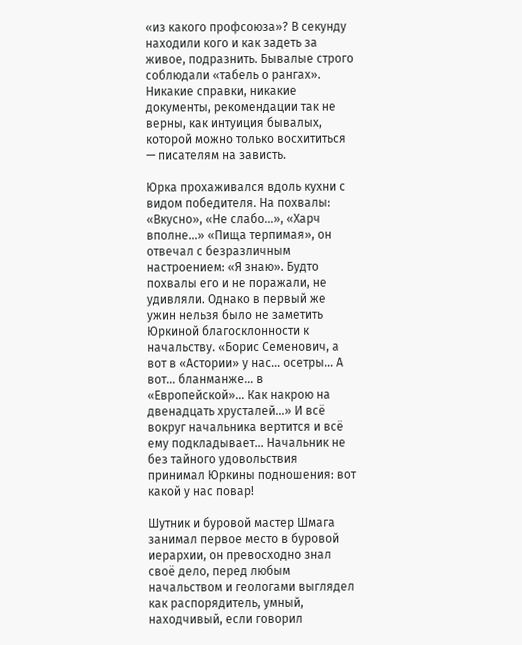«из какого профсоюза»? В секунду находили кого и как задеть за живое, подразнить. Бывалые строго соблюдали «табель о рангах». Никакие справки, никакие документы, рекомендации так не верны, как интуиция бывалых, которой можно только восхититься — писателям на зависть.

Юрка прохаживался вдоль кухни с видом победителя. На похвалы: «Вкусно», «Не слабо…», «Харч вполне…» «Пища терпимая», он отвечал с безразличным настроением: «Я знаю». Будто похвалы его и не поражали, не удивляли. Однако в первый же ужин нельзя было не заметить Юркиной благосклонности к начальству. «Борис Семенович, а вот в «Астории» у нас… осетры… А вот… бланманже… в «Европейской»… Как накрою на двенадцать хрусталей…» И всё вокруг начальника вертится и всё ему подкладывает… Начальник не без тайного удовольствия принимал Юркины подношения: вот какой у нас повар!

Шутник и буровой мастер Шмага занимал первое место в буровой иерархии, он превосходно знал своё дело, перед любым начальством и геологами выглядел как распорядитель, умный, находчивый, если говорил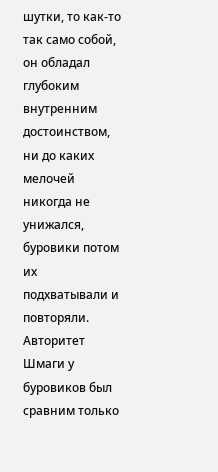шутки, то как-то так само собой, он обладал глубоким внутренним достоинством, ни до каких мелочей никогда не унижался, буровики потом их подхватывали и повторяли. Авторитет Шмаги у буровиков был сравним только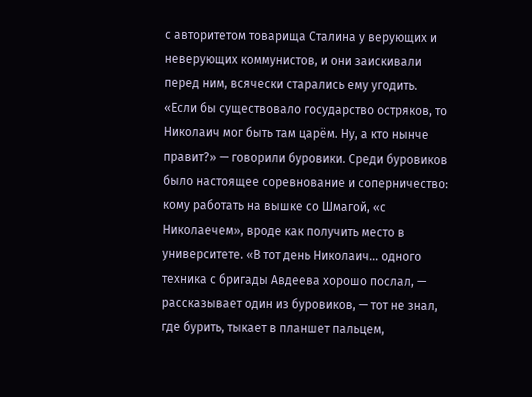с авторитетом товарища Сталина у верующих и неверующих коммунистов, и они заискивали перед ним, всячески старались ему угодить. «Если бы существовало государство остряков, то Николаич мог быть там царём. Ну, а кто нынче правит?» — говорили буровики. Среди буровиков было настоящее соревнование и соперничество: кому работать на вышке со Шмагой, «с Николаечем», вроде как получить место в университете. «В тот день Николаич… одного техника с бригады Авдеева хорошо послал, — рассказывает один из буровиков, — тот не знал, где бурить, тыкает в планшет пальцем,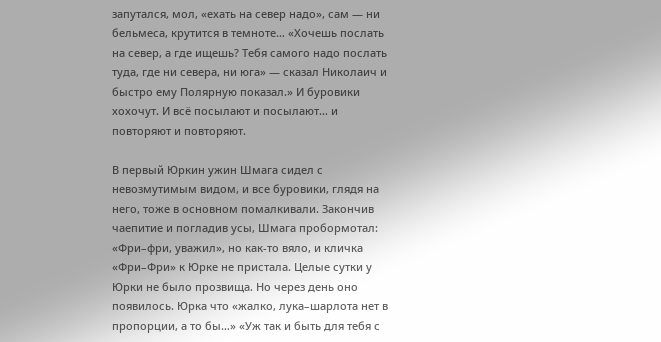запутался, мол, «ехать на север надо», сам — ни бельмеса, крутится в темноте… «Хочешь послать на север, а где ищешь? Тебя самого надо послать туда, где ни севера, ни юга» — сказал Николаич и быстро ему Полярную показал.» И буровики хохочут. И всё посылают и посылают… и повторяют и повторяют.

В первый Юркин ужин Шмага сидел с невозмутимым видом, и все буровики, глядя на него, тоже в основном помалкивали. Закончив чаепитие и погладив усы, Шмага пробормотал: «Фри–фри, уважил», но как-то вяло, и кличка «Фри–Фри» к Юрке не пристала. Целые сутки у Юрки не было прозвища. Но через день оно появилось. Юрка что «жалко, лука–шарлота нет в пропорции, а то бы…» «Уж так и быть для тебя с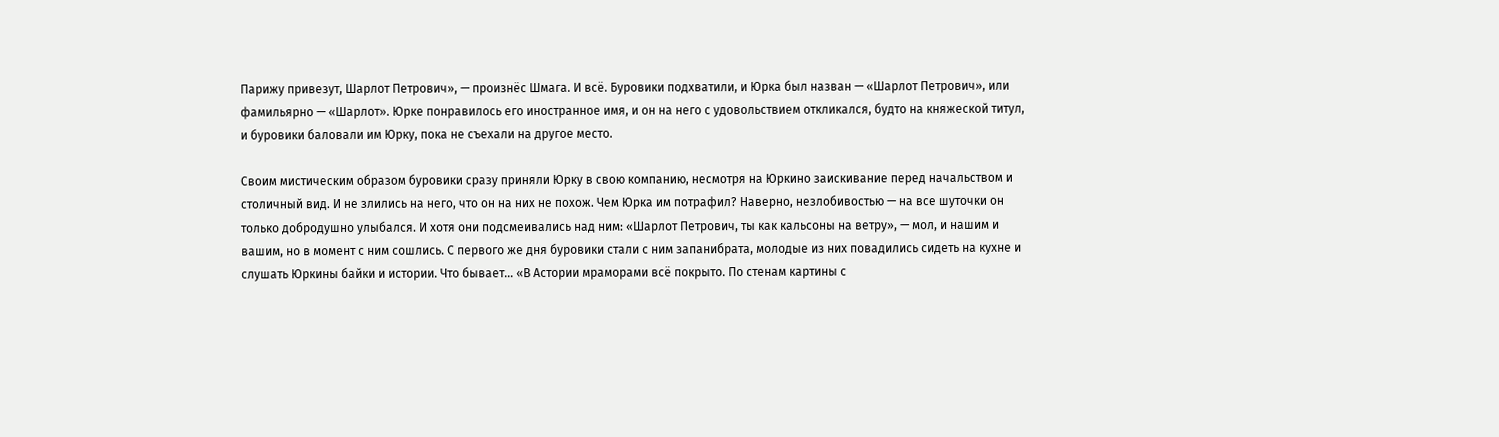Парижу привезут, Шарлот Петрович», — произнёс Шмага. И всё. Буровики подхватили, и Юрка был назван — «Шарлот Петрович», или фамильярно — «Шарлот». Юрке понравилось его иностранное имя, и он на него с удовольствием откликался, будто на княжеской титул, и буровики баловали им Юрку, пока не съехали на другое место.

Своим мистическим образом буровики сразу приняли Юрку в свою компанию, несмотря на Юркино заискивание перед начальством и столичный вид. И не злились на него, что он на них не похож. Чем Юрка им потрафил? Наверно, незлобивостью — на все шуточки он только добродушно улыбался. И хотя они подсмеивались над ним: «Шарлот Петрович, ты как кальсоны на ветру», — мол, и нашим и вашим, но в момент с ним сошлись. С первого же дня буровики стали с ним запанибрата, молодые из них повадились сидеть на кухне и слушать Юркины байки и истории. Что бывает… «В Астории мраморами всё покрыто. По стенам картины с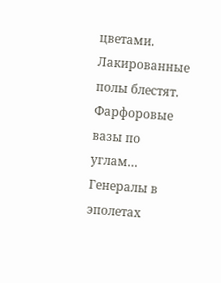цветами. Лакированные полы блестят. Фарфоровые вазы по углам… Генералы в эполетах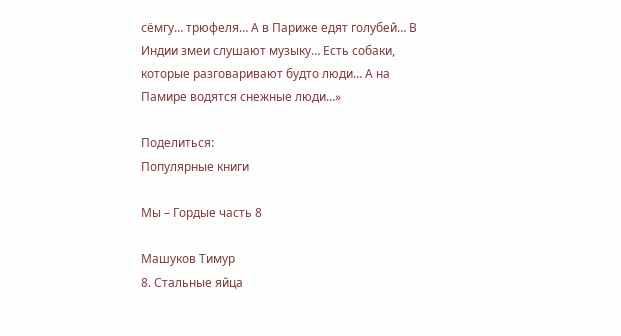сёмгу… трюфеля… А в Париже едят голубей… В Индии змеи слушают музыку… Есть собаки, которые разговаривают будто люди… А на Памире водятся снежные люди…»

Поделиться:
Популярные книги

Мы – Гордые часть 8

Машуков Тимур
8. Стальные яйца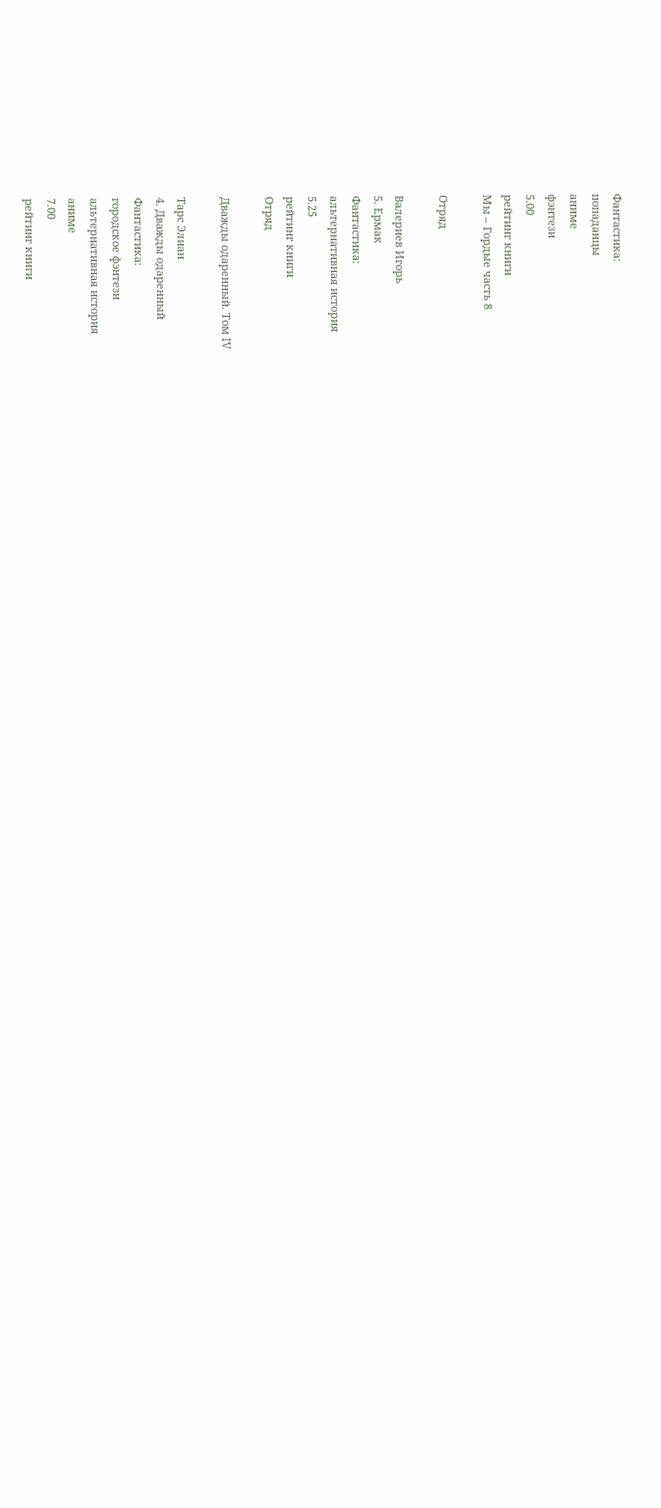Фантастика:
попаданцы
аниме
фэнтези
5.00
рейтинг книги
Мы – Гордые часть 8

Отряд

Валериев Игорь
5. Ермак
Фантастика:
альтернативная история
5.25
рейтинг книги
Отряд

Дважды одаренный. Том IV

Тарс Элиан
4. Дважды одаренный
Фантастика:
городское фэнтези
альтернативная история
аниме
7.00
рейтинг книги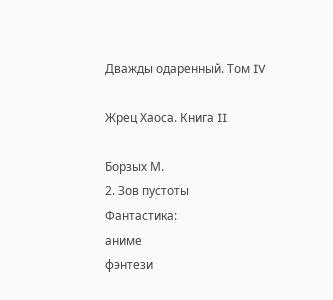Дважды одаренный. Том IV

Жрец Хаоса. Книга II

Борзых М.
2. Зов пустоты
Фантастика:
аниме
фэнтези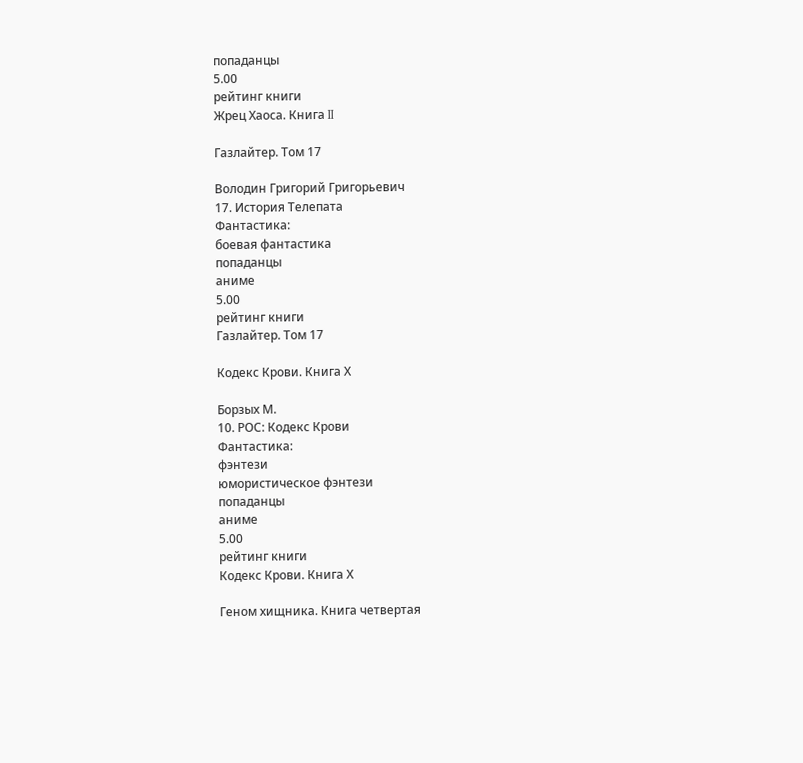попаданцы
5.00
рейтинг книги
Жрец Хаоса. Книга II

Газлайтер. Том 17

Володин Григорий Григорьевич
17. История Телепата
Фантастика:
боевая фантастика
попаданцы
аниме
5.00
рейтинг книги
Газлайтер. Том 17

Кодекс Крови. Книга Х

Борзых М.
10. РОС: Кодекс Крови
Фантастика:
фэнтези
юмористическое фэнтези
попаданцы
аниме
5.00
рейтинг книги
Кодекс Крови. Книга Х

Геном хищника. Книга четвертая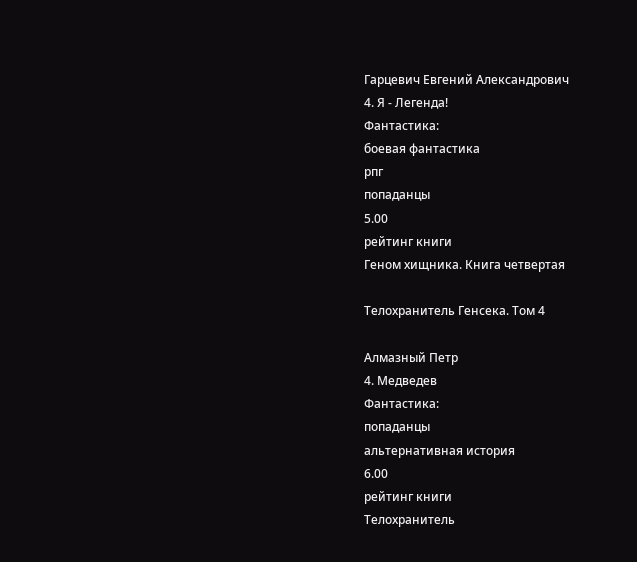Гарцевич Евгений Александрович
4. Я - Легенда!
Фантастика:
боевая фантастика
рпг
попаданцы
5.00
рейтинг книги
Геном хищника. Книга четвертая

Телохранитель Генсека. Том 4

Алмазный Петр
4. Медведев
Фантастика:
попаданцы
альтернативная история
6.00
рейтинг книги
Телохранитель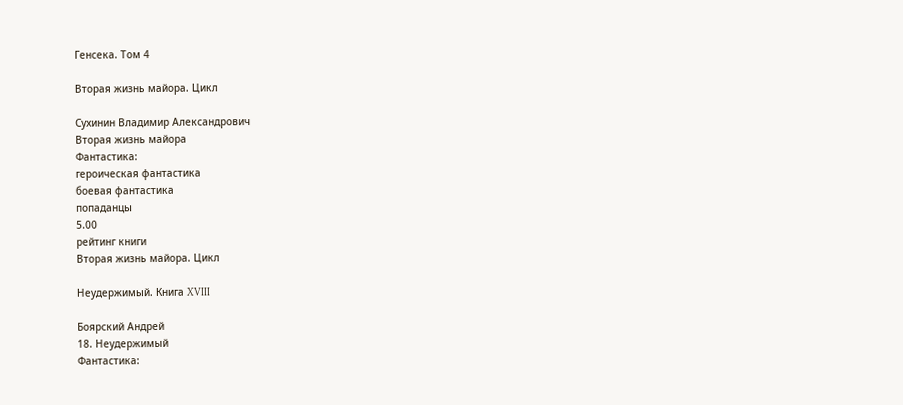Генсека. Том 4

Вторая жизнь майора. Цикл

Сухинин Владимир Александрович
Вторая жизнь майора
Фантастика:
героическая фантастика
боевая фантастика
попаданцы
5.00
рейтинг книги
Вторая жизнь майора. Цикл

Неудержимый. Книга XVIII

Боярский Андрей
18. Неудержимый
Фантастика: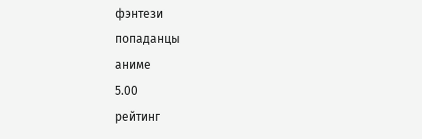фэнтези
попаданцы
аниме
5.00
рейтинг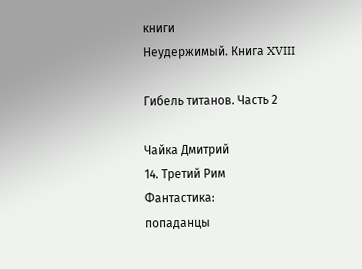книги
Неудержимый. Книга XVIII

Гибель титанов. Часть 2

Чайка Дмитрий
14. Третий Рим
Фантастика:
попаданцы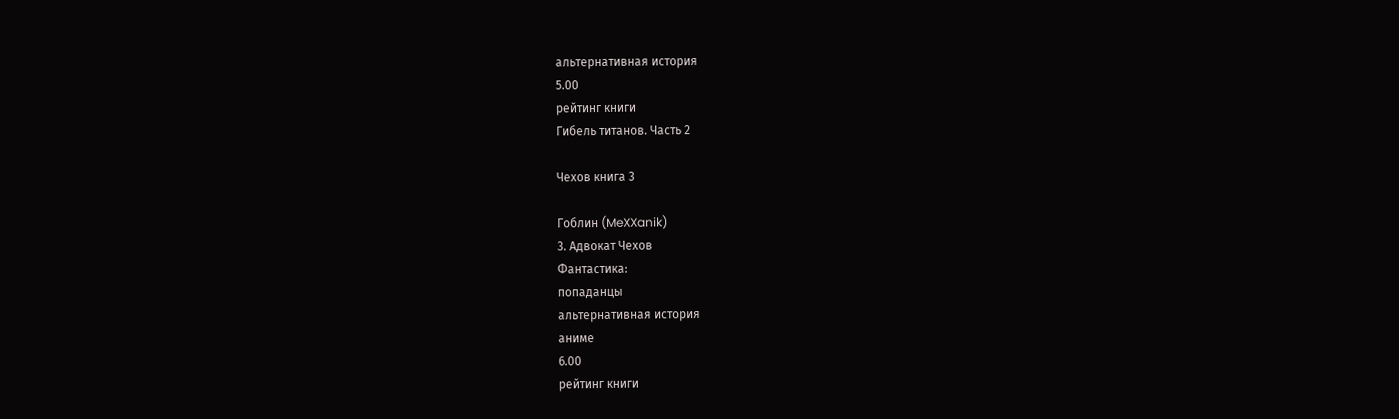альтернативная история
5.00
рейтинг книги
Гибель титанов. Часть 2

Чехов книга 3

Гоблин (MeXXanik)
3. Адвокат Чехов
Фантастика:
попаданцы
альтернативная история
аниме
6.00
рейтинг книги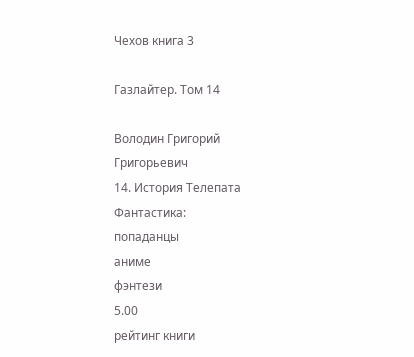Чехов книга 3

Газлайтер. Том 14

Володин Григорий Григорьевич
14. История Телепата
Фантастика:
попаданцы
аниме
фэнтези
5.00
рейтинг книги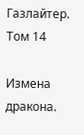Газлайтер. Том 14

Измена дракона.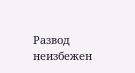Развод неизбежен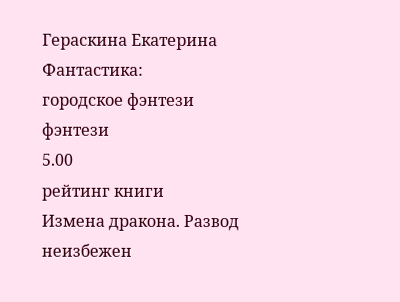Гераскина Екатерина
Фантастика:
городское фэнтези
фэнтези
5.00
рейтинг книги
Измена дракона. Развод неизбежен